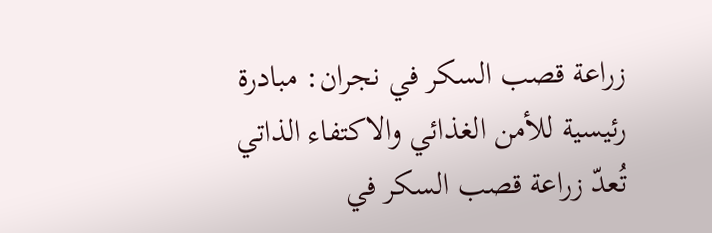زراعة قصب السكر في نجران: مبادرة رئيسية للأمن الغذائي والاكتفاء الذاتي
تُعدّ زراعة قصب السكر في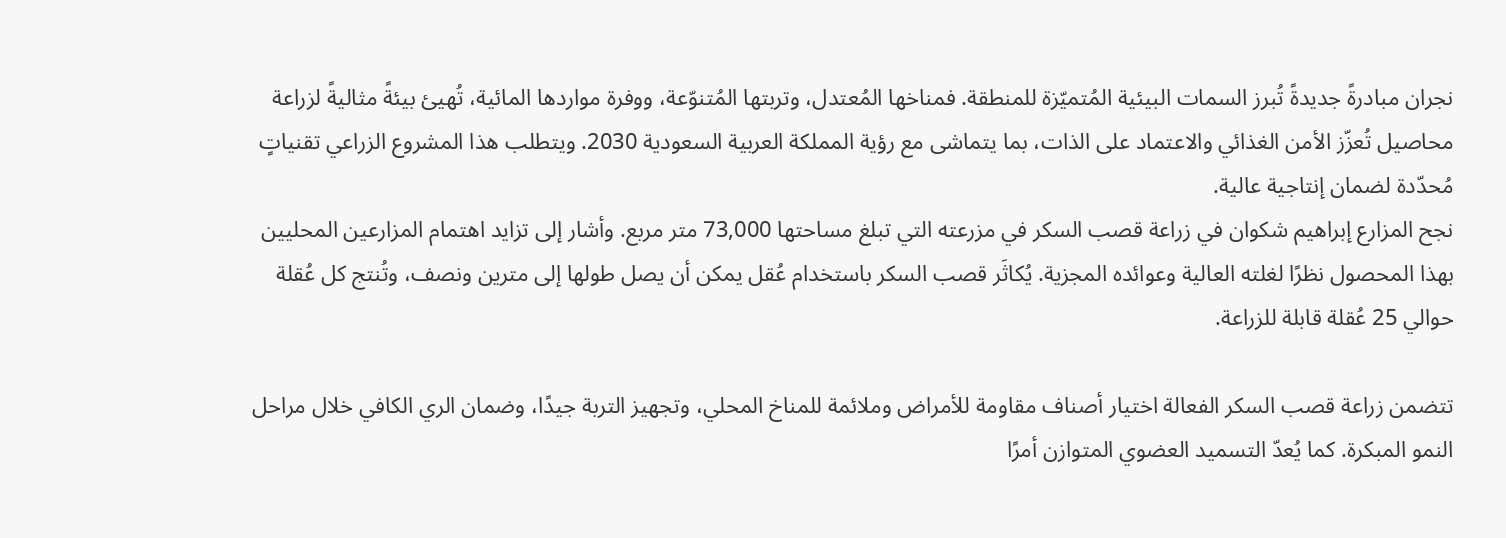نجران مبادرةً جديدةً تُبرز السمات البيئية المُتميّزة للمنطقة. فمناخها المُعتدل، وتربتها المُتنوّعة، ووفرة مواردها المائية، تُهيئ بيئةً مثاليةً لزراعة محاصيل تُعزّز الأمن الغذائي والاعتماد على الذات، بما يتماشى مع رؤية المملكة العربية السعودية 2030. ويتطلب هذا المشروع الزراعي تقنياتٍ مُحدّدة لضمان إنتاجية عالية.
نجح المزارع إبراهيم شكوان في زراعة قصب السكر في مزرعته التي تبلغ مساحتها 73,000 متر مربع. وأشار إلى تزايد اهتمام المزارعين المحليين بهذا المحصول نظرًا لغلته العالية وعوائده المجزية. يُكاثَر قصب السكر باستخدام عُقل يمكن أن يصل طولها إلى مترين ونصف، وتُنتج كل عُقلة حوالي 25 عُقلة قابلة للزراعة.

تتضمن زراعة قصب السكر الفعالة اختيار أصناف مقاومة للأمراض وملائمة للمناخ المحلي، وتجهيز التربة جيدًا، وضمان الري الكافي خلال مراحل النمو المبكرة. كما يُعدّ التسميد العضوي المتوازن أمرًا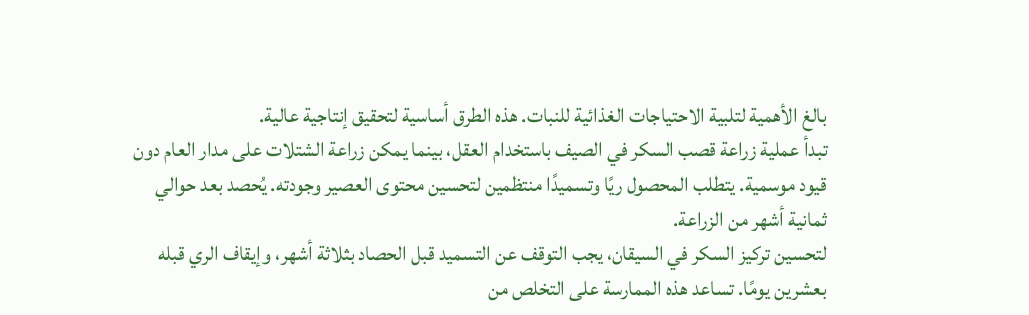بالغ الأهمية لتلبية الاحتياجات الغذائية للنبات. هذه الطرق أساسية لتحقيق إنتاجية عالية.
تبدأ عملية زراعة قصب السكر في الصيف باستخدام العقل، بينما يمكن زراعة الشتلات على مدار العام دون قيود موسمية. يتطلب المحصول ريًا وتسميدًا منتظمين لتحسين محتوى العصير وجودته. يُحصد بعد حوالي ثمانية أشهر من الزراعة.
لتحسين تركيز السكر في السيقان، يجب التوقف عن التسميد قبل الحصاد بثلاثة أشهر، وإيقاف الري قبله بعشرين يومًا. تساعد هذه الممارسة على التخلص من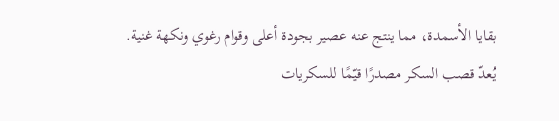بقايا الأسمدة، مما ينتج عنه عصير بجودة أعلى وقوام رغوي ونكهة غنية.
يُعدّ قصب السكر مصدرًا قيّمًا للسكريات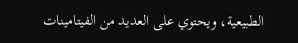الطبيعية، ويحتوي على العديد من الفيتامينات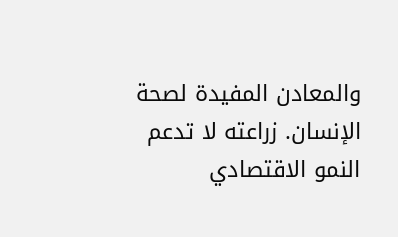والمعادن المفيدة لصحة الإنسان. زراعته لا تدعم النمو الاقتصادي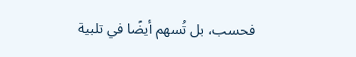فحسب، بل تُسهم أيضًا في تلبية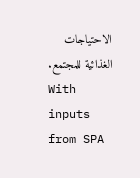الاحتياجات الغذائية للمجتمع.
With inputs from SPA